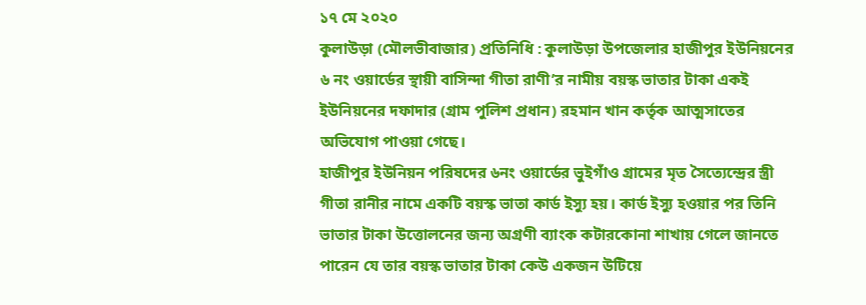১৭ মে ২০২০
কুলাউড়া (মৌলভীবাজার) প্রতিনিধি : কুলাউড়া উপজেলার হাজীপুর ইউনিয়নের ৬ নং ওয়ার্ডের স্থায়ী বাসিন্দা গীতা রাণী’র নামীয় বয়স্ক ভাতার টাকা একই ইউনিয়নের দফাদার (গ্রাম পুলিশ প্রধান) রহমান খান কর্তৃক আত্মসাতের অভিযোগ পাওয়া গেছে।
হাজীপুর ইউনিয়ন পরিষদের ৬নং ওয়ার্ডের ভুইগাঁও গ্রামের মৃত সৈত্যেন্দ্রের স্ত্রী গীতা রানীর নামে একটি বয়স্ক ভাতা কার্ড ইস্যু হয়। কার্ড ইস্যু হওয়ার পর তিনি ভাতার টাকা উত্তোলনের জন্য অগ্রণী ব্যাংক কটারকোনা শাখায় গেলে জানতে পারেন যে তার বয়স্ক ভাতার টাকা কেউ একজন উটিয়ে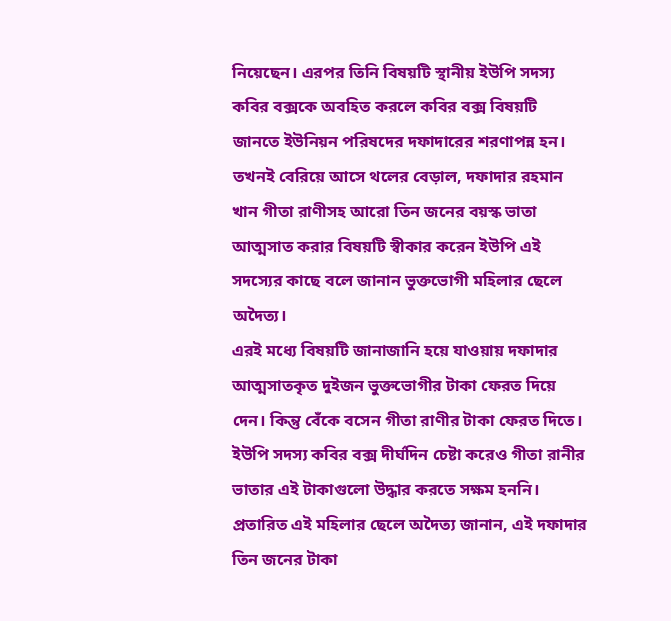নিয়েছেন। এরপর তিনি বিষয়টি স্থানীয় ইউপি সদস্য কবির বক্সকে অবহিত করলে কবির বক্স বিষয়টি জানতে ইউনিয়ন পরিষদের দফাদারের শরণাপন্ন হন। তখনই বেরিয়ে আসে থলের বেড়াল, দফাদার রহমান খান গীতা রাণীসহ আরো তিন জনের বয়স্ক ভাতা আত্মসাত করার বিষয়টি স্বীকার করেন ইউপি এই সদস্যের কাছে বলে জানান ভুক্তভোগী মহিলার ছেলে অদৈত্য।
এরই মধ্যে বিষয়টি জানাজানি হয়ে যাওয়ায় দফাদার আত্মসাতকৃত দুইজন ভুক্তভোগীর টাকা ফেরত দিয়ে দেন। কিন্তু বেঁকে বসেন গীতা রাণীর টাকা ফেরত দিতে। ইউপি সদস্য কবির বক্স দীর্ঘদিন চেষ্টা করেও গীতা রানীর ভাতার এই টাকাগুলো উদ্ধার করতে সক্ষম হননি।
প্রতারিত এই মহিলার ছেলে অদৈত্য জানান, এই দফাদার তিন জনের টাকা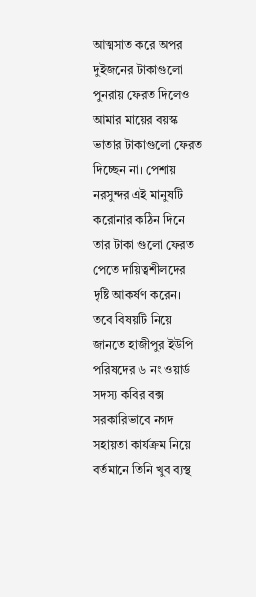আত্মসাত করে অপর দুইজনের টাকাগুলো পুনরায় ফেরত দিলেও আমার মায়ের বয়স্ক ভাতার টাকাগুলো ফেরত দিচ্ছেন না। পেশায় নরসুন্দর এই মানুষটি করোনার কঠিন দিনে তার টাকা গুলো ফেরত পেতে দায়িত্বশীলদের দৃষ্টি আকর্ষণ করেন।
তবে বিষয়টি নিয়ে জানতে হাজীপুর ইউপি পরিষদের ৬ নং ওয়ার্ড সদস্য কবির বক্স সরকারিভাবে নগদ সহায়তা কার্যক্রম নিয়ে বর্তমানে তিনি খুব ব্যস্থ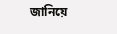জানিয়ে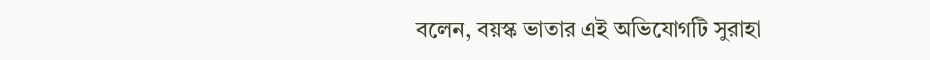বলেন, বয়স্ক ভাতার এই অভিযোগটি সুরাহা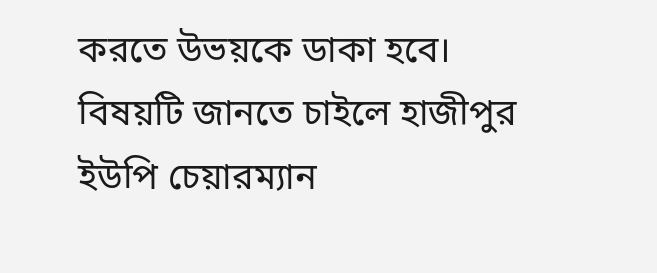করতে উভয়কে ডাকা হবে।
বিষয়টি জানতে চাইলে হাজীপুর ইউপি চেয়ারম্যান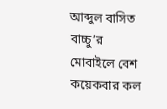আব্দুল বাসিত বাচ্চু’র মোবাইলে বেশ কয়েকবার কল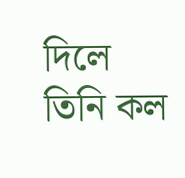দিলে তিনি কল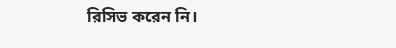রিসিভ করেন নি।